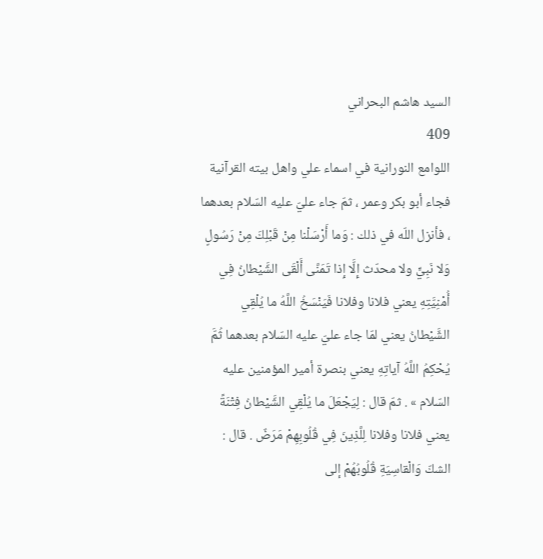السيد هاشم البحراني
409
اللوامع النورانية في اسماء علي واهل بيته القرآنية
فجاء أبو بكر وعمر ، ثمّ جاء عليّ عليه السّلام بعدهما ، فأنزل اللّه في ذلك : وَما أَرْسَلْنا مِنْ قَبْلِكَ مِنْ رَسُولٍ وَلا نَبِيٍّ ولا محدّث إِلَّا إِذا تَمَنَّى أَلْقَى الشَّيْطانُ فِي أُمْنِيَّتِهِ يعني فلانا وفلانا فَيَنْسَخُ اللَّهُ ما يُلْقِي الشَّيْطانُ يعني لمّا جاء عليّ عليه السّلام بعدهما ثُمَّ يُحْكِمُ اللَّهُ آياتِهِ يعني بنصرة أمير المؤمنين عليه السّلام » . ثمّ قال : لِيَجْعَلَ ما يُلْقِي الشَّيْطانُ فِتْنَةً يعني فلانا وفلانا لِلَّذِينَ فِي قُلُوبِهِمْ مَرَضٌ . قال : الشكّ وَالْقاسِيَةِ قُلُوبُهُمْ إلى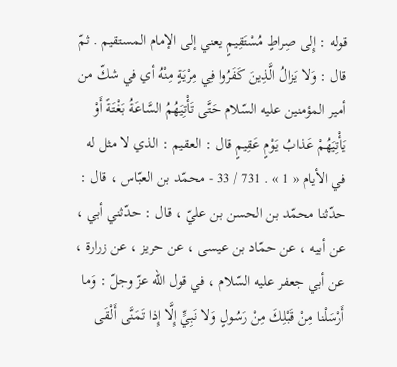قوله : إِلى صِراطٍ مُسْتَقِيمٍ يعني إلى الإمام المستقيم . ثمّ قال : وَلا يَزالُ الَّذِينَ كَفَرُوا فِي مِرْيَةٍ مِنْهُ أي في شكّ من أمير المؤمنين عليه السّلام حَتَّى تَأْتِيَهُمُ السَّاعَةُ بَغْتَةً أَوْ يَأْتِيَهُمْ عَذابُ يَوْمٍ عَقِيمٍ قال : العقيم : الذي لا مثل له في الأيام « 1 » . 731 / 33 - محمّد بن العبّاس ، قال : حدّثنا محمّد بن الحسن بن عليّ ، قال : حدّثني أبي ، عن أبيه ، عن حمّاد بن عيسى ، عن حريز ، عن زرارة ، عن أبي جعفر عليه السّلام ، في قول اللّه عزّ وجلّ : وَما أَرْسَلْنا مِنْ قَبْلِكَ مِنْ رَسُولٍ وَلا نَبِيٍّ إِلَّا إِذا تَمَنَّى أَلْقَى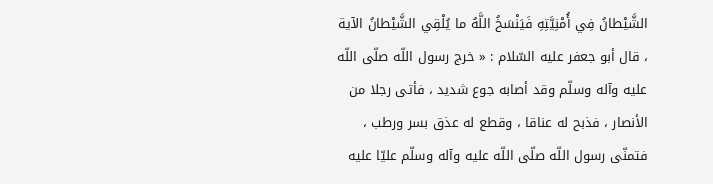الشَّيْطانُ فِي أُمْنِيَّتِهِ فَيَنْسَخُ اللَّهُ ما يُلْقِي الشَّيْطانُ الآية ، قال أبو جعفر عليه السّلام : « خرج رسول اللّه صلّى اللّه عليه وآله وسلّم وقد أصابه جوع شديد ، فأتى رجلا من الأنصار ، فذبح له عناقا ، وقطع له عذق بسر ورطب ، فتمنّى رسول اللّه صلّى اللّه عليه وآله وسلّم عليّا عليه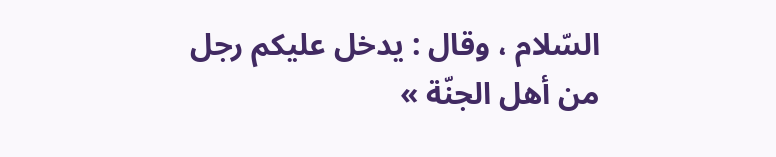السّلام ، وقال : يدخل عليكم رجل من أهل الجنّة »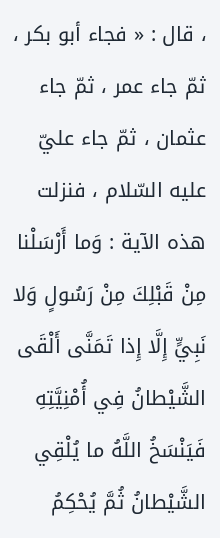، قال : « فجاء أبو بكر ، ثمّ جاء عمر ، ثمّ جاء عثمان ، ثمّ جاء عليّ عليه السّلام ، فنزلت هذه الآية : وَما أَرْسَلْنا مِنْ قَبْلِكَ مِنْ رَسُولٍ وَلا نَبِيٍّ إِلَّا إِذا تَمَنَّى أَلْقَى الشَّيْطانُ فِي أُمْنِيَّتِهِ فَيَنْسَخُ اللَّهُ ما يُلْقِي الشَّيْطانُ ثُمَّ يُحْكِمُ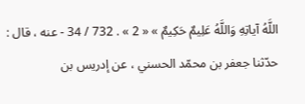اللَّهُ آياتِهِ وَاللَّهُ عَلِيمٌ حَكِيمٌ » « 2 » . 732 / 34 - عنه ، قال : حدّثنا جعفر بن محمّد الحسني ، عن إدريس بن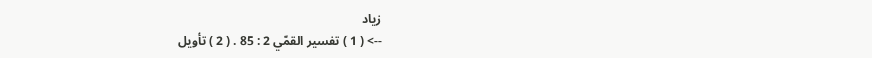زياد
--> ( 1 ) تفسير القمّي 2 : 85 . ( 2 ) تأويل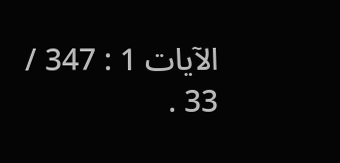الآيات 1 : 347 / 33 .